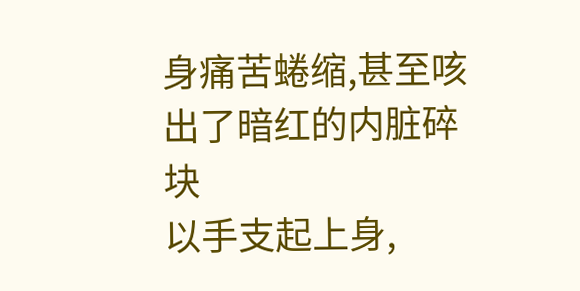身痛苦蜷缩,甚至咳出了暗红的内脏碎块
以手支起上身,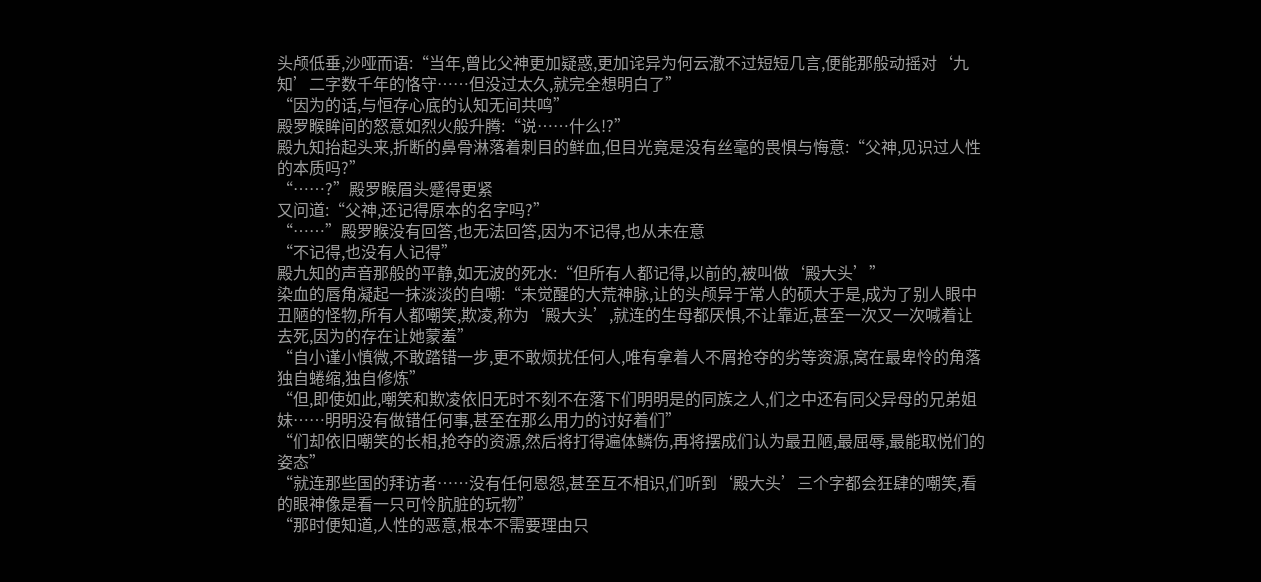头颅低垂,沙哑而语:“当年,曾比父神更加疑惑,更加诧异为何云澈不过短短几言,便能那般动摇对‘九知’二字数千年的恪守……但没过太久,就完全想明白了”
“因为的话,与恒存心底的认知无间共鸣”
殿罗睺眸间的怒意如烈火般升腾:“说……什么!?”
殿九知抬起头来,折断的鼻骨淋落着刺目的鲜血,但目光竟是没有丝毫的畏惧与悔意:“父神,见识过人性的本质吗?”
“……?”殿罗睺眉头蹙得更紧
又问道:“父神,还记得原本的名字吗?”
“……”殿罗睺没有回答,也无法回答,因为不记得,也从未在意
“不记得,也没有人记得”
殿九知的声音那般的平静,如无波的死水:“但所有人都记得,以前的,被叫做‘殿大头’”
染血的唇角凝起一抹淡淡的自嘲:“未觉醒的大荒神脉,让的头颅异于常人的硕大于是,成为了别人眼中丑陋的怪物,所有人都嘲笑,欺凌,称为‘殿大头’,就连的生母都厌惧,不让靠近,甚至一次又一次喊着让去死,因为的存在让她蒙羞”
“自小谨小慎微,不敢踏错一步,更不敢烦扰任何人,唯有拿着人不屑抢夺的劣等资源,窝在最卑怜的角落独自蜷缩,独自修炼”
“但,即使如此,嘲笑和欺凌依旧无时不刻不在落下们明明是的同族之人,们之中还有同父异母的兄弟姐妹……明明没有做错任何事,甚至在那么用力的讨好着们”
“们却依旧嘲笑的长相,抢夺的资源,然后将打得遍体鳞伤,再将摆成们认为最丑陋,最屈辱,最能取悦们的姿态”
“就连那些国的拜访者……没有任何恩怨,甚至互不相识,们听到‘殿大头’三个字都会狂肆的嘲笑,看的眼神像是看一只可怜肮脏的玩物”
“那时便知道,人性的恶意,根本不需要理由只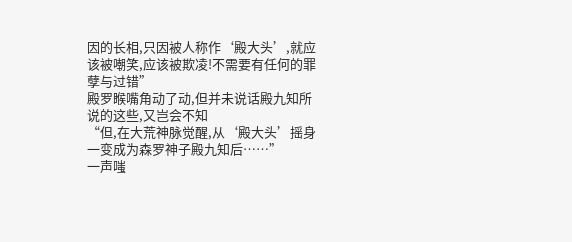因的长相,只因被人称作‘殿大头’,就应该被嘲笑,应该被欺凌!不需要有任何的罪孽与过错”
殿罗睺嘴角动了动,但并未说话殿九知所说的这些,又岂会不知
“但,在大荒神脉觉醒,从‘殿大头’摇身一变成为森罗神子殿九知后……”
一声嗤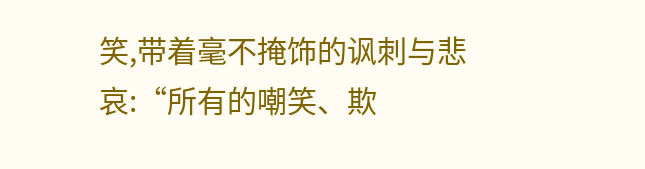笑,带着毫不掩饰的讽刺与悲哀:“所有的嘲笑、欺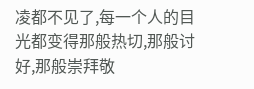凌都不见了,每一个人的目光都变得那般热切,那般讨好,那般崇拜敬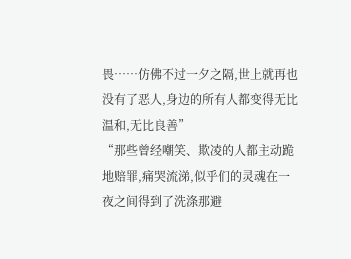畏……仿佛不过一夕之隔,世上就再也没有了恶人,身边的所有人都变得无比温和,无比良善”
“那些曾经嘲笑、欺凌的人都主动跪地赔罪,痛哭流涕,似乎们的灵魂在一夜之间得到了洗涤那避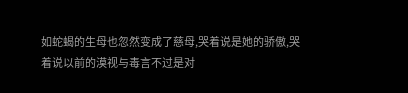如蛇蝎的生母也忽然变成了慈母,哭着说是她的骄傲,哭着说以前的漠视与毒言不过是对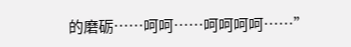的磨砺……呵呵……呵呵呵呵……”